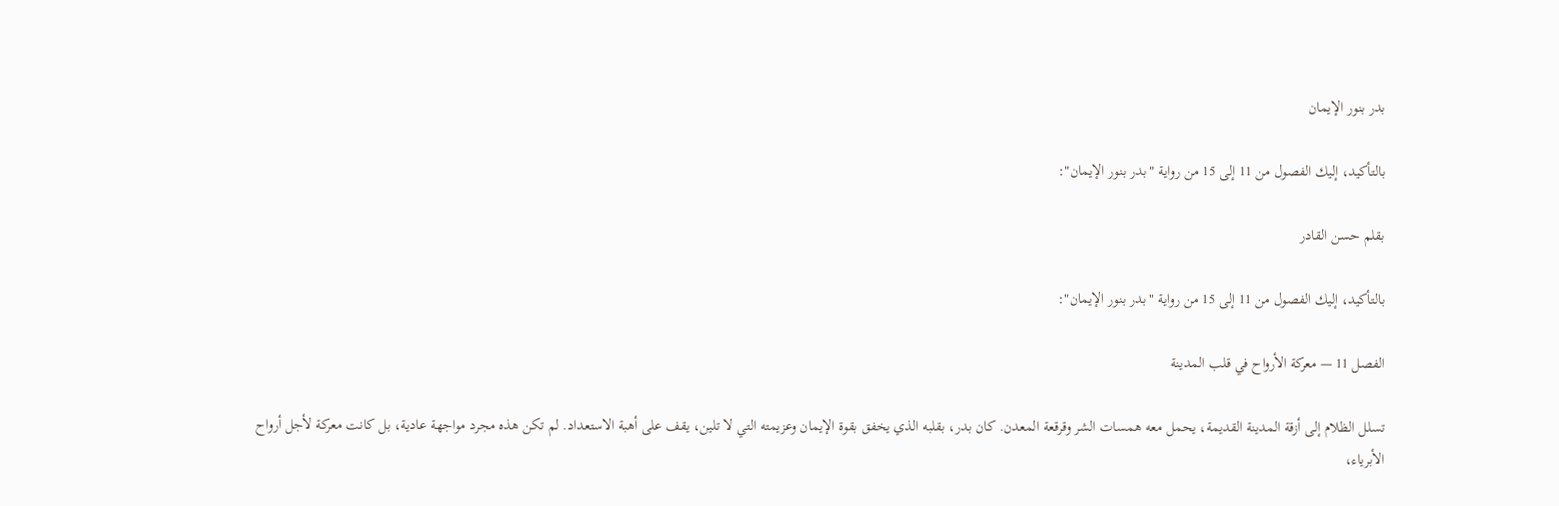بدر بنور الإيمان

بالتأكيد، إليك الفصول من 11 إلى 15 من رواية "بدر بنور الإيمان":

بقلم حسن القادر

بالتأكيد، إليك الفصول من 11 إلى 15 من رواية "بدر بنور الإيمان":

الفصل 11 — معركة الأرواح في قلب المدينة

تسلل الظلام إلى أزقة المدينة القديمة، يحمل معه همسات الشر وقرقعة المعدن. كان بدر، بقلبه الذي يخفق بقوة الإيمان وعزيمته التي لا تلين، يقف على أهبة الاستعداد. لم تكن هذه مجرد مواجهة عادية، بل كانت معركة لأجل أرواح الأبرياء،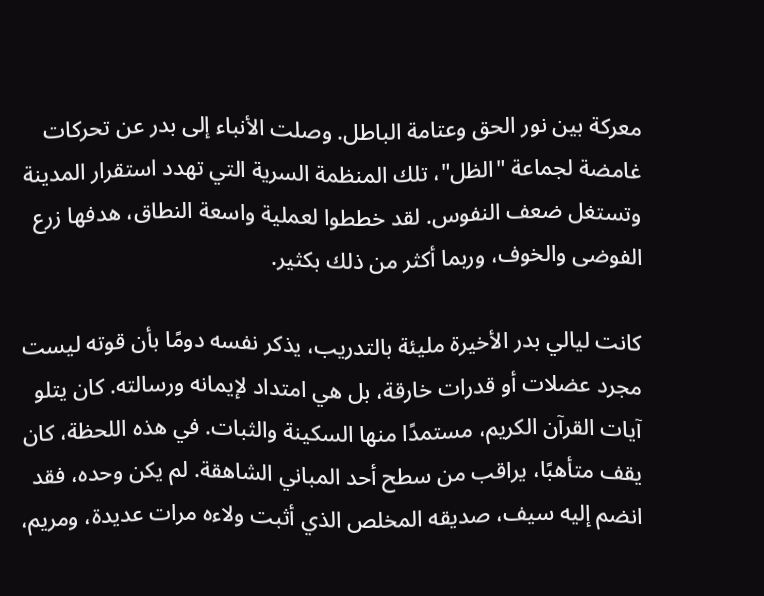معركة بين نور الحق وعتامة الباطل. وصلت الأنباء إلى بدر عن تحركات غامضة لجماعة "الظل"، تلك المنظمة السرية التي تهدد استقرار المدينة وتستغل ضعف النفوس. لقد خططوا لعملية واسعة النطاق، هدفها زرع الفوضى والخوف، وربما أكثر من ذلك بكثير.

كانت ليالي بدر الأخيرة مليئة بالتدريب، يذكر نفسه دومًا بأن قوته ليست مجرد عضلات أو قدرات خارقة، بل هي امتداد لإيمانه ورسالته. كان يتلو آيات القرآن الكريم، مستمدًا منها السكينة والثبات. في هذه اللحظة، كان يقف متأهبًا، يراقب من سطح أحد المباني الشاهقة. لم يكن وحده، فقد انضم إليه سيف، صديقه المخلص الذي أثبت ولاءه مرات عديدة، ومريم،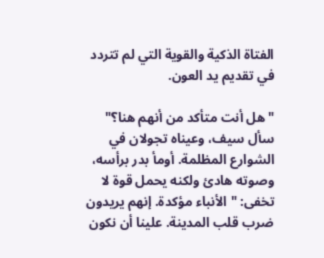الفتاة الذكية والقوية التي لم تتردد في تقديم يد العون.

"هل أنت متأكد من أنهم هنا؟" سأل سيف، وعيناه تجولان في الشوارع المظلمة. أومأ بدر برأسه، وصوته هادئ ولكنه يحمل قوة لا تخفى: "الأنباء مؤكدة. إنهم يريدون ضرب قلب المدينة. علينا أن نكون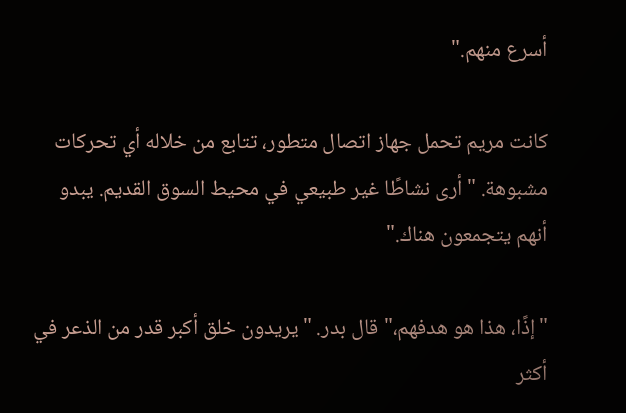أسرع منهم."

كانت مريم تحمل جهاز اتصال متطور، تتابع من خلاله أي تحركات مشبوهة. "أرى نشاطًا غير طبيعي في محيط السوق القديم. يبدو أنهم يتجمعون هناك."

"إذًا، هذا هو هدفهم،" قال بدر. "يريدون خلق أكبر قدر من الذعر في أكثر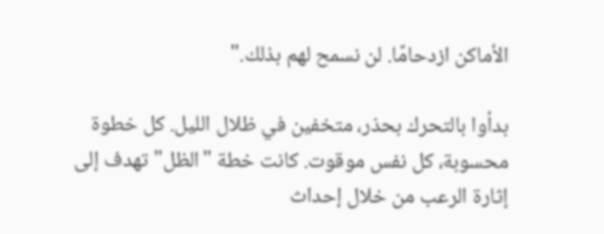الأماكن ازدحامًا. لن نسمح لهم بذلك."

بدأوا بالتحرك بحذر، متخفين في ظلال الليل. كل خطوة محسوبة، كل نفس موقوت. كانت خطة "الظل" تهدف إلى إثارة الرعب من خلال إحداث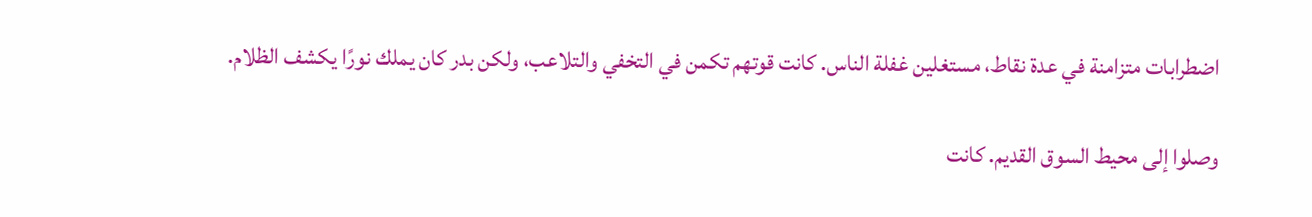اضطرابات متزامنة في عدة نقاط، مستغلين غفلة الناس. كانت قوتهم تكمن في التخفي والتلاعب، ولكن بدر كان يملك نورًا يكشف الظلام.

وصلوا إلى محيط السوق القديم. كانت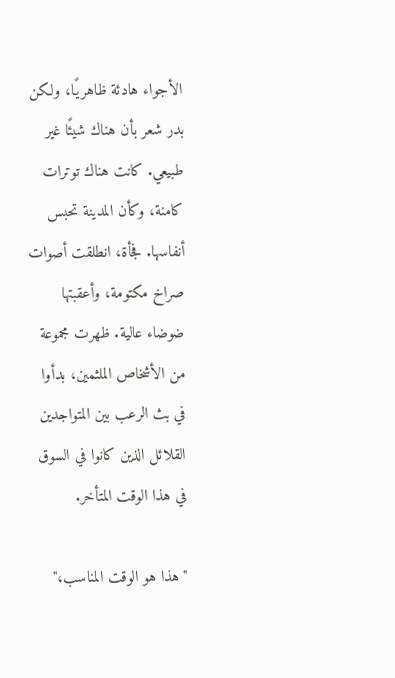الأجواء هادئة ظاهريًا، ولكن بدر شعر بأن هناك شيئًا غير طبيعي. كانت هناك توترات كامنة، وكأن المدينة تحبس أنفاسها. فجأة، انطلقت أصوات صراخ مكتومة، وأعقبتها ضوضاء عالية. ظهرت مجموعة من الأشخاص الملثمين، بدأوا في بث الرعب بين المتواجدين القلائل الذين كانوا في السوق في هذا الوقت المتأخر.

"هذا هو الوقت المناسب،"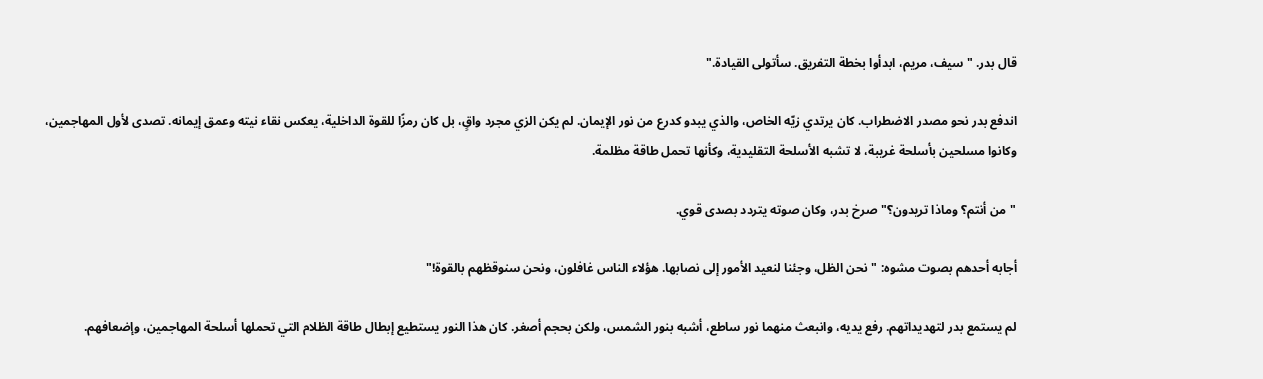قال بدر. "سيف، مريم، ابدأوا بخطة التفريق. سأتولى القيادة."

اندفع بدر نحو مصدر الاضطراب. كان يرتدي زيّه الخاص، والذي يبدو كدرع من نور الإيمان. لم يكن الزي مجرد واقٍ، بل كان رمزًا للقوة الداخلية، يعكس نقاء نيته وعمق إيمانه. تصدى لأول المهاجمين، وكانوا مسلحين بأسلحة غريبة، لا تشبه الأسلحة التقليدية، وكأنها تحمل طاقة مظلمة.

"من أنتم؟ وماذا تريدون؟" صرخ بدر، وكان صوته يتردد بصدى قوي.

أجابه أحدهم بصوت مشوه: "نحن الظل، وجئنا لنعيد الأمور إلى نصابها. هؤلاء الناس غافلون، ونحن سنوقظهم بالقوة!"

لم يستمع بدر لتهديداتهم. رفع يديه، وانبعث منهما نور ساطع، أشبه بنور الشمس، ولكن بحجم أصغر. كان هذا النور يستطيع إبطال طاقة الظلام التي تحملها أسلحة المهاجمين، وإضعافهم.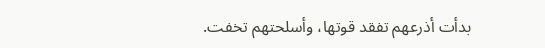بدأت أذرعهم تفقد قوتها، وأسلحتهم تخفت.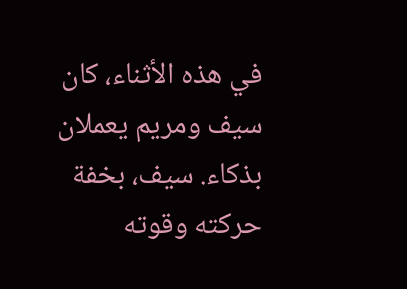في هذه الأثناء، كان سيف ومريم يعملان بذكاء. سيف، بخفة حركته وقوته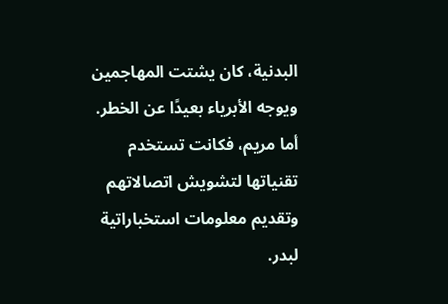البدنية، كان يشتت المهاجمين ويوجه الأبرياء بعيدًا عن الخطر. أما مريم، فكانت تستخدم تقنياتها لتشويش اتصالاتهم وتقديم معلومات استخباراتية لبدر.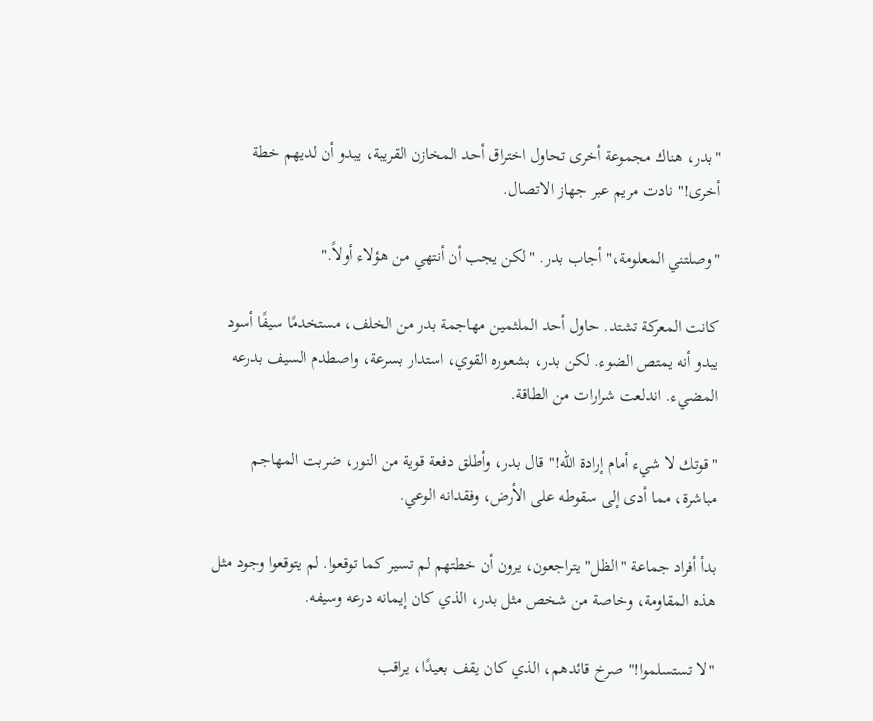"بدر، هناك مجموعة أخرى تحاول اختراق أحد المخازن القريبة، يبدو أن لديهم خطة أخرى!" نادت مريم عبر جهاز الاتصال.

"وصلتني المعلومة،" أجاب بدر. "لكن يجب أن أنتهي من هؤلاء أولاً."

كانت المعركة تشتد. حاول أحد الملثمين مهاجمة بدر من الخلف، مستخدمًا سيفًا أسود يبدو أنه يمتص الضوء. لكن بدر، بشعوره القوي، استدار بسرعة، واصطدم السيف بدرعه المضيء. اندلعت شرارات من الطاقة.

"قوتك لا شيء أمام إرادة الله!" قال بدر، وأطلق دفعة قوية من النور، ضربت المهاجم مباشرة، مما أدى إلى سقوطه على الأرض، وفقدانه الوعي.

بدأ أفراد جماعة "الظل" يتراجعون، يرون أن خطتهم لم تسير كما توقعوا. لم يتوقعوا وجود مثل هذه المقاومة، وخاصة من شخص مثل بدر، الذي كان إيمانه درعه وسيفه.

"لا تستسلموا!" صرخ قائدهم، الذي كان يقف بعيدًا، يراقب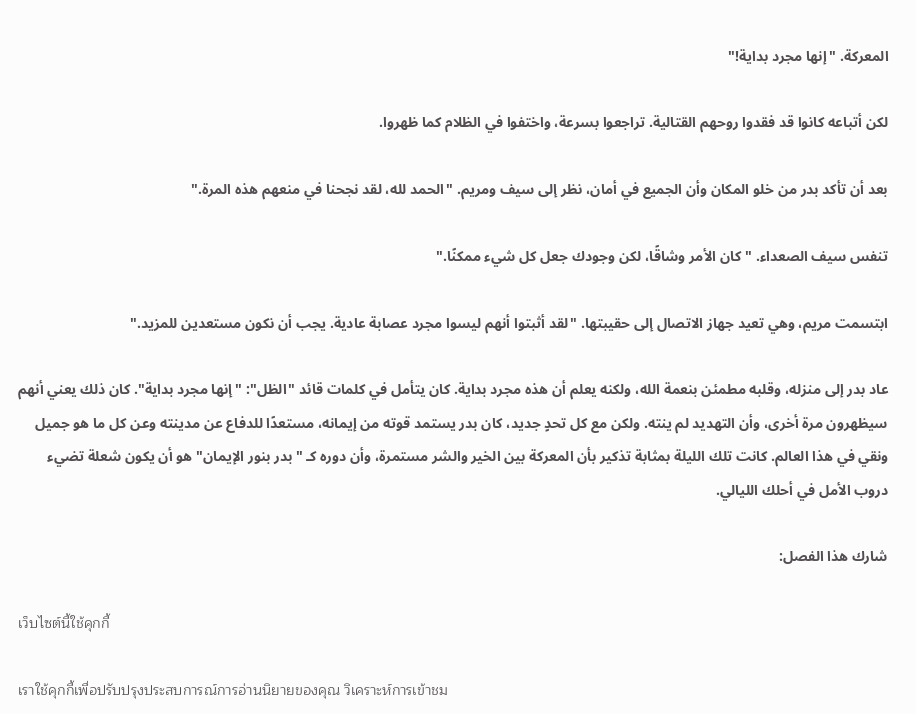المعركة. "إنها مجرد بداية!"

لكن أتباعه كانوا قد فقدوا روحهم القتالية. تراجعوا بسرعة، واختفوا في الظلام كما ظهروا.

بعد أن تأكد بدر من خلو المكان وأن الجميع في أمان، نظر إلى سيف ومريم. "الحمد لله، لقد نجحنا في منعهم هذه المرة."

تنفس سيف الصعداء. "كان الأمر وشاقًا، لكن وجودك جعل كل شيء ممكنًا."

ابتسمت مريم، وهي تعيد جهاز الاتصال إلى حقيبتها. "لقد أثبتوا أنهم ليسوا مجرد عصابة عادية. يجب أن نكون مستعدين للمزيد."

عاد بدر إلى منزله، وقلبه مطمئن بنعمة الله، ولكنه يعلم أن هذه مجرد بداية. كان يتأمل في كلمات قائد "الظل": "إنها مجرد بداية". كان ذلك يعني أنهم سيظهرون مرة أخرى، وأن التهديد لم ينته. ولكن مع كل تحدٍ جديد، كان بدر يستمد قوته من إيمانه، مستعدًا للدفاع عن مدينته وعن كل ما هو جميل ونقي في هذا العالم. كانت تلك الليلة بمثابة تذكير بأن المعركة بين الخير والشر مستمرة، وأن دوره كـ "بدر بنور الإيمان" هو أن يكون شعلة تضيء دروب الأمل في أحلك الليالي.

شارك هذا الفصل:

เว็บไซต์นี้ใช้คุกกี้

เราใช้คุกกี้เพื่อปรับปรุงประสบการณ์การอ่านนิยายของคุณ วิเคราะห์การเข้าชม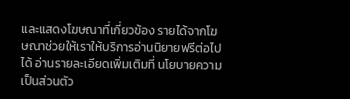และแสดงโฆษณาที่เกี่ยวข้อง รายได้จากโฆษณาช่วยให้เราให้บริการอ่านนิยายฟรีต่อไปได้ อ่านรายละเอียดเพิ่มเติมที่ นโยบายความเป็นส่วนตัว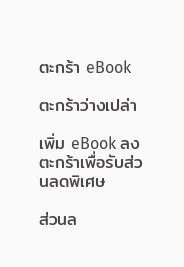ตะกร้า eBook

ตะกร้าว่างเปล่า

เพิ่ม eBook ลงตะกร้าเพื่อรับส่วนลดพิเศษ

ส่วนล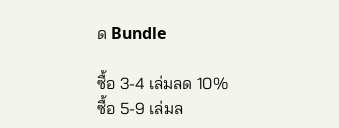ด Bundle

ซื้อ 3-4 เล่มลด 10%
ซื้อ 5-9 เล่มล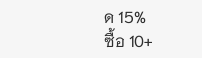ด 15%
ซื้อ 10+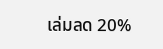เล่มลด 20%